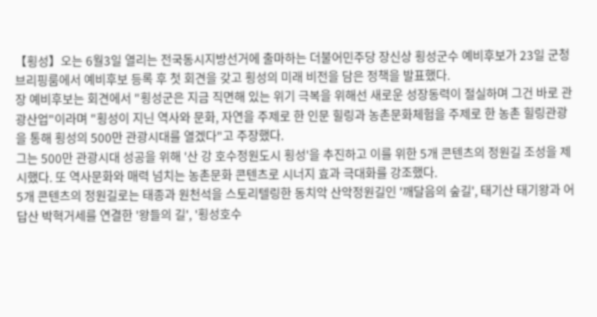【횡성】오는 6월3일 열리는 전국동시지방선거에 출마하는 더불어민주당 장신상 횡성군수 예비후보가 23일 군청 브리핑룸에서 예비후보 등록 후 첫 회견을 갖고 횡성의 미래 비전을 담은 정책을 발표했다.
장 예비후보는 회견에서 "횡성군은 지금 직면해 있는 위기 극복을 위해선 새로운 성장동력이 절실하며 그건 바로 관광산업"이라며 "횡성이 지닌 역사와 문화, 자연을 주제로 한 인문 힐링과 농촌문화체험을 주제로 한 농촌 힐링관광을 통해 횡성의 500만 관광시대를 열겠다"고 주장했다.
그는 500만 관광시대 성공을 위해 '산 강 호수정원도시 횡성'을 추진하고 이를 위한 5개 콘텐츠의 정원길 조성을 제시했다. 또 역사문화와 매력 넘치는 농촌문화 콘텐츠로 시너지 효과 극대화를 강조했다.
5개 콘텐츠의 정원길로는 태종과 원천석을 스토리텔링한 동치악 산악정원길인 '깨달음의 숲길', 태기산 태기왕과 어답산 박혁거세를 연결한 '왕들의 길', '횡성호수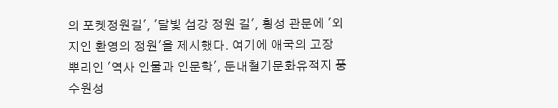의 포켓정원길', '달빛 섬강 정원 길', 횡성 관문에 '외지인 환영의 정원'을 제시했다. 여기에 애국의 고장 뿌리인 '역사 인물과 인문학', 둔내철기문화유적지 풍수원성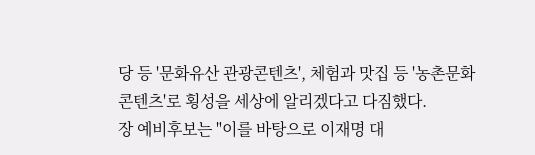당 등 '문화유산 관광콘텐츠', 체험과 맛집 등 '농촌문화 콘텐츠'로 횡성을 세상에 알리겠다고 다짐했다.
장 예비후보는 "이를 바탕으로 이재명 대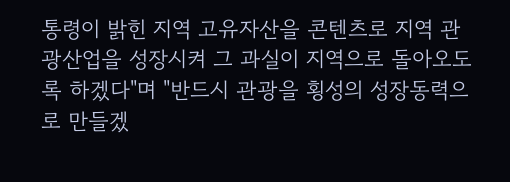통령이 밝힌 지역 고유자산을 콘텐츠로 지역 관광산업을 성장시켜 그 과실이 지역으로 돌아오도록 하겠다"며 "반드시 관광을 횡성의 성장동력으로 만들겠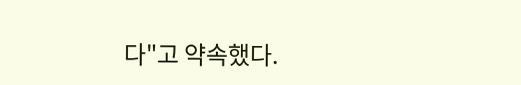다"고 약속했다.